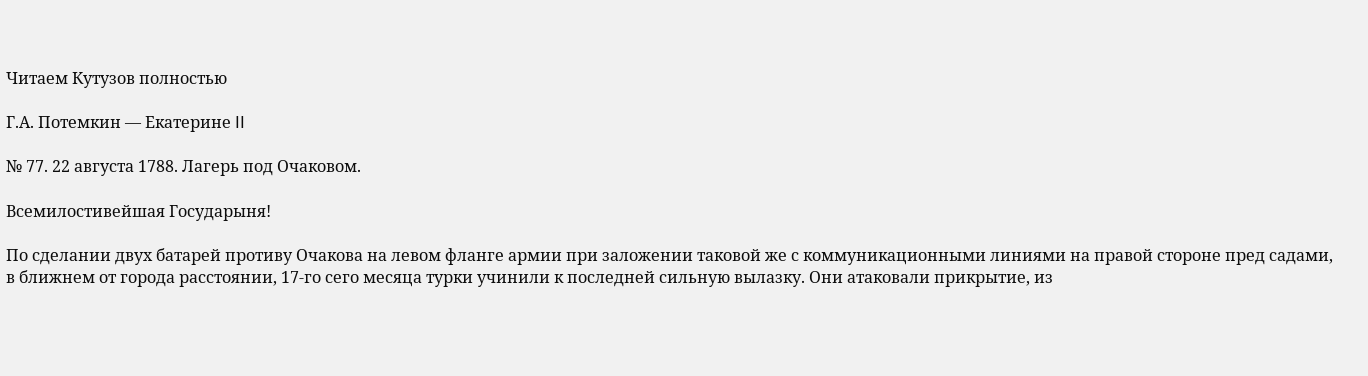Читаем Кутузов полностью

Г.А. Потемкин — Екатерине II

№ 77. 22 августа 1788. Лагерь под Очаковом.

Всемилостивейшая Государыня!

По сделании двух батарей противу Очакова на левом фланге армии при заложении таковой же с коммуникационными линиями на правой стороне пред садами, в ближнем от города расстоянии, 17-го сего месяца турки учинили к последней сильную вылазку. Они атаковали прикрытие, из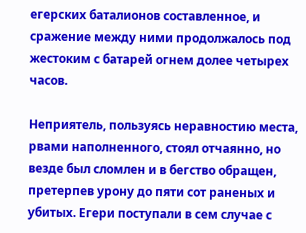егерских баталионов составленное, и сражение между ними продолжалось под жестоким с батарей огнем долее четырех часов.

Неприятель, пользуясь неравностию места, рвами наполненного, стоял отчаянно, но везде был сломлен и в бегство обращен, претерпев урону до пяти сот раненых и убитых. Егери поступали в сем случае с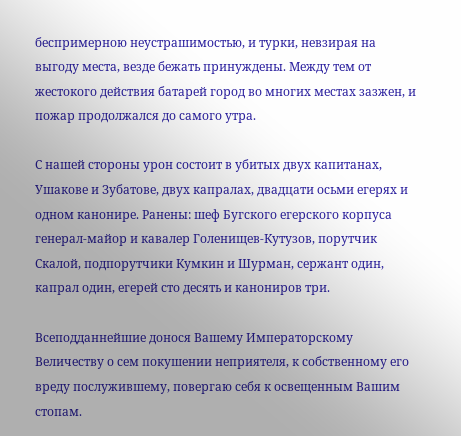беспримерною неустрашимостью, и турки, невзирая на выгоду места, везде бежать принуждены. Между тем от жестокого действия батарей город во многих местах зазжен, и пожар продолжался до самого утра.

С нашей стороны урон состоит в убитых двух капитанах, Ушакове и Зубатове, двух капралах, двадцати осьми егерях и одном канонире. Ранены: шеф Бугского егерского корпуса генерал-майор и кавалер Голенищев-Кутузов, порутчик Скалой, подпорутчики Кумкин и Шурман, сержант один, капрал один, егерей сто десять и канониров три.

Всеподданнейшие донося Вашему Императорскому Величеству о сем покушении неприятеля, к собственному его вреду послужившему, повергаю себя к освещенным Вашим стопам.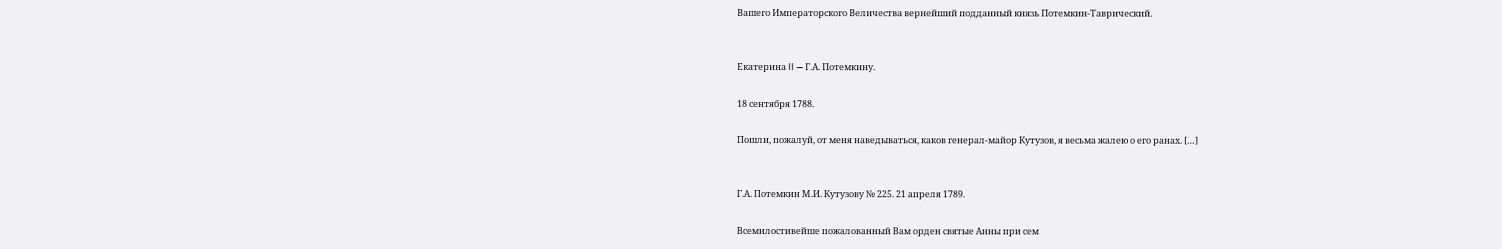Вашего Императорского Величества вернейший подданный князь Потемкин-Таврический.


Екатерина II — Г.А. Потемкину.

18 сентября 1788.

Пошли, пожалуй, от меня наведываться, каков генерал-майор Кутузов, я весьма жалею о его ранах. […]


Г.А. Потемкин М.И. Кутузову № 225. 21 апреля 1789.

Всемилостивейше пожалованный Вам орден святые Анны при сем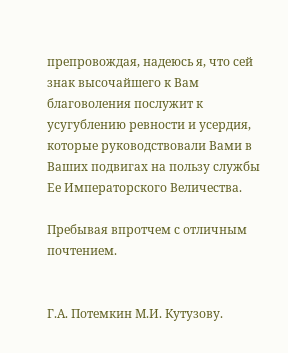препровождая, надеюсь я, что сей знак высочайшего к Вам благоволения послужит к усугублению ревности и усердия, которые руководствовали Вами в Ваших подвигах на пользу службы Ее Императорского Величества.

Пребывая впротчем с отличным почтением.


Г.А. Потемкин М.И. Кутузову.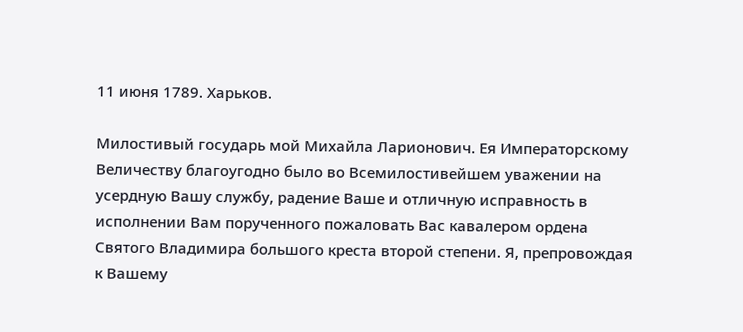11 июня 1789. Харьков.

Милостивый государь мой Михайла Ларионович. Ея Императорскому Величеству благоугодно было во Всемилостивейшем уважении на усердную Вашу службу, радение Ваше и отличную исправность в исполнении Вам порученного пожаловать Вас кавалером ордена Святого Владимира большого креста второй степени. Я, препровождая к Вашему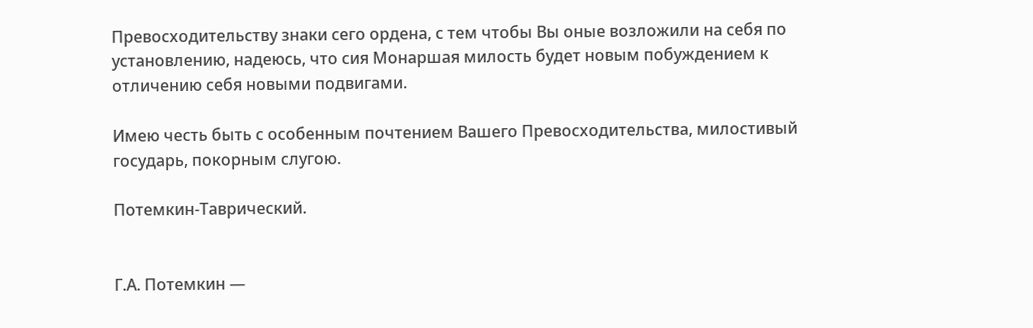Превосходительству знаки сего ордена, с тем чтобы Вы оные возложили на себя по установлению, надеюсь, что сия Монаршая милость будет новым побуждением к отличению себя новыми подвигами.

Имею честь быть с особенным почтением Вашего Превосходительства, милостивый государь, покорным слугою.

Потемкин-Таврический.


Г.А. Потемкин —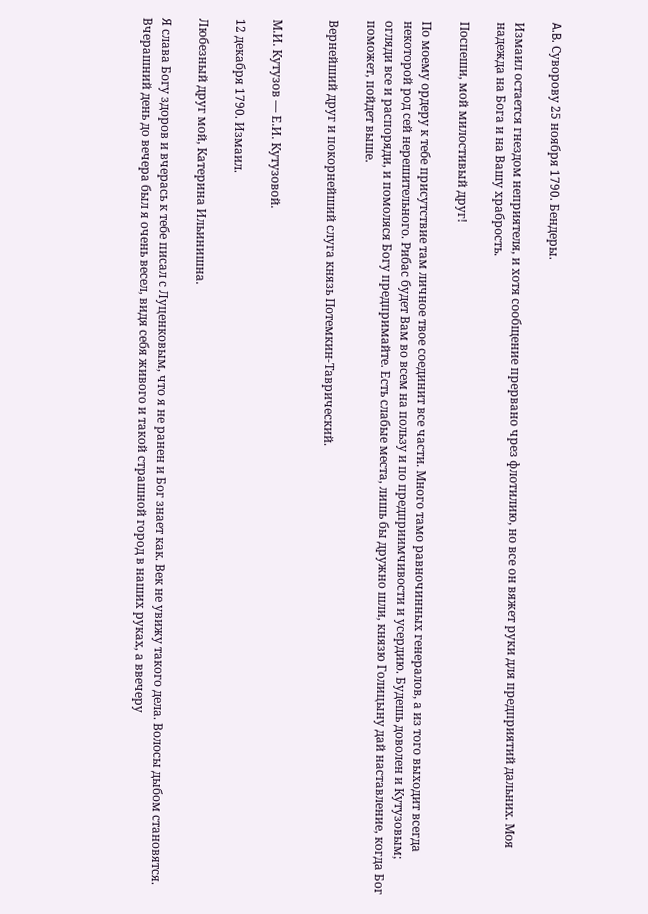A.B. Суворову 25 ноября 1790. Бендеры.

Измаил остается гнездом неприятеля, и хотя сообщение прервано чрез флотилию, но все он вяжет руки для предприятий дальних. Моя надежда на Бога и на Вашу храбрость.

Поспеши, мой милостивый друг!

По моему ордеру к тебе присутствие там личное твое соединит все части. Много тамо равночинных генералов, а из того выходит всегда некоторой род сей нерешительного. Рибас будет Вам во всем на пользу и по предприимчивости и усердию. Будешь доволен и Кутузовым; огляди все и распоряди, и помоляся Богу предпримайте. Есть слабые места, лишь бы дружно шли, князю Голицыну дай наставление, когда Бог поможет, пойдет выше.

Вернейший друг и покорнейший слуга князь Потемкин-Таврический.


М.И. Кутузов — Е.И. Кутузовой.

12 декабря 1790. Измаил.

Любезный друг мой, Катерина Ильинишна.

Я слава Богу здоров и вчерась к тебе писал с Луценковым, что я не ранен и Бог знает как. Век не увижу такого дела. Волосы дыбом становятся. Вчерашний день до вечера был я очень весел, видя себя живого и такой страшной город в наших руках, а ввечеру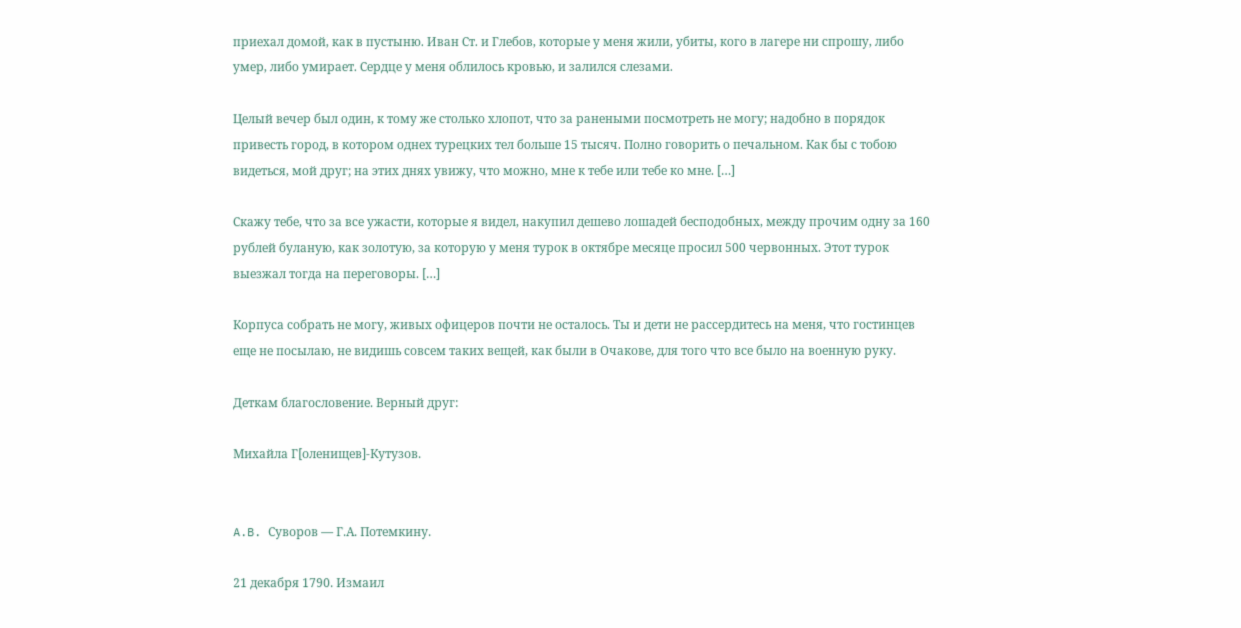приехал домой, как в пустыню. Иван Ст. и Глебов, которые у меня жили, убиты, кого в лагере ни спрошу, либо умер, либо умирает. Сердце у меня облилось кровью, и залился слезами.

Целый вечер был один, к тому же столько хлопот, что за ранеными посмотреть не могу; надобно в порядок привесть город, в котором однех турецких тел больше 15 тысяч. Полно говорить о печальном. Как бы с тобою видеться, мой друг; на этих днях увижу, что можно, мне к тебе или тебе ко мне. […]

Скажу тебе, что за все ужасти, которые я видел, накупил дешево лошадей бесподобных, между прочим одну за 160 рублей буланую, как золотую, за которую у меня турок в октябре месяце просил 500 червонных. Этот турок выезжал тогда на переговоры. […]

Корпуса собрать не могу, живых офицеров почти не осталось. Ты и дети не рассердитесь на меня, что гостинцев еще не посылаю, не видишь совсем таких вещей, как были в Очакове, для того что все было на военную руку.

Деткам благословение. Верный друг:

Михайла Г[оленищев]-Кутузов.


A.B. Суворов — Г.А. Потемкину.

21 декабря 1790. Измаил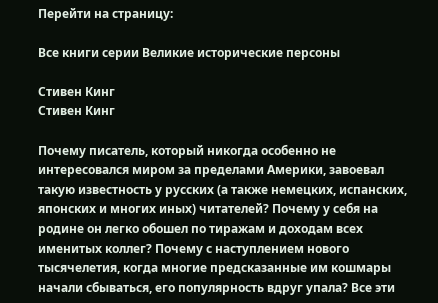Перейти на страницу:

Все книги серии Великие исторические персоны

Стивен Кинг
Стивен Кинг

Почему писатель, который никогда особенно не интересовался миром за пределами Америки, завоевал такую известность у русских (а также немецких, испанских, японских и многих иных) читателей? Почему у себя на родине он легко обошел по тиражам и доходам всех именитых коллег? Почему с наступлением нового тысячелетия, когда многие предсказанные им кошмары начали сбываться, его популярность вдруг упала? Все эти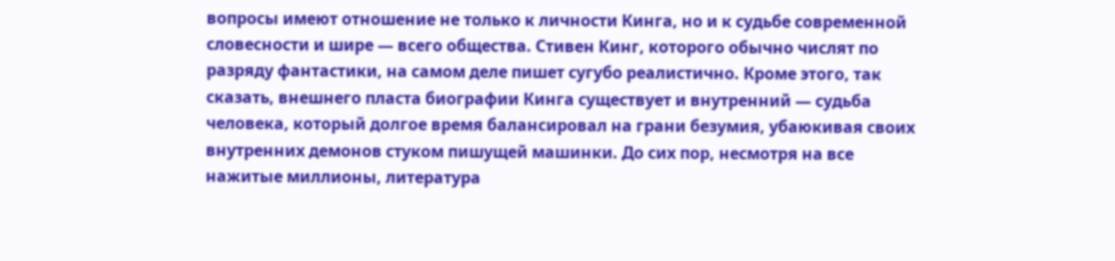вопросы имеют отношение не только к личности Кинга, но и к судьбе современной словесности и шире — всего общества. Стивен Кинг, которого обычно числят по разряду фантастики, на самом деле пишет сугубо реалистично. Кроме этого, так сказать, внешнего пласта биографии Кинга существует и внутренний — судьба человека, который долгое время балансировал на грани безумия, убаюкивая своих внутренних демонов стуком пишущей машинки. До сих пор, несмотря на все нажитые миллионы, литература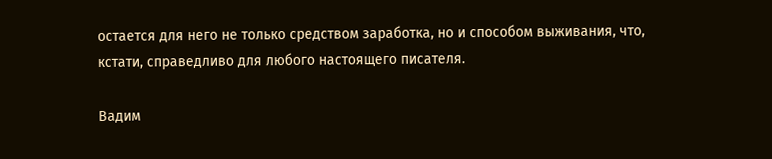остается для него не только средством заработка, но и способом выживания, что, кстати, справедливо для любого настоящего писателя.

Вадим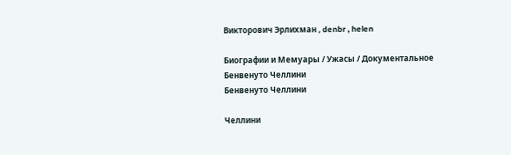Викторович Эрлихман , denbr , helen

Биографии и Мемуары / Ужасы / Документальное
Бенвенуто Челлини
Бенвенуто Челлини

Челлини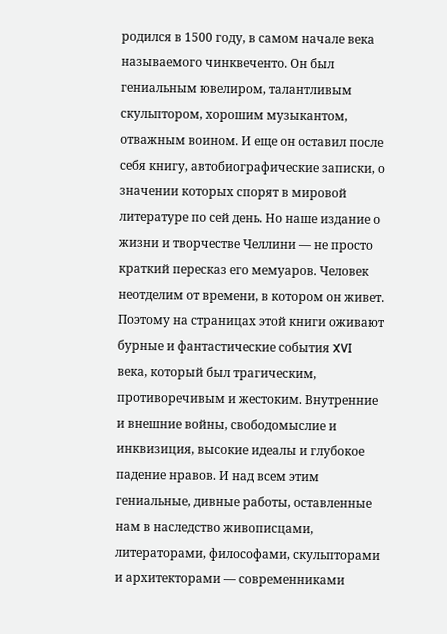родился в 1500 году, в самом начале века называемого чинквеченто. Он был гениальным ювелиром, талантливым скульптором, хорошим музыкантом, отважным воином. И еще он оставил после себя книгу, автобиографические записки, о значении которых спорят в мировой литературе по сей день. Но наше издание о жизни и творчестве Челлини — не просто краткий пересказ его мемуаров. Человек неотделим от времени, в котором он живет. Поэтому на страницах этой книги оживают бурные и фантастические события XVI века, который был трагическим, противоречивым и жестоким. Внутренние и внешние войны, свободомыслие и инквизиция, высокие идеалы и глубокое падение нравов. И над всем этим гениальные, дивные работы, оставленные нам в наследство живописцами, литераторами, философами, скульпторами и архитекторами — современниками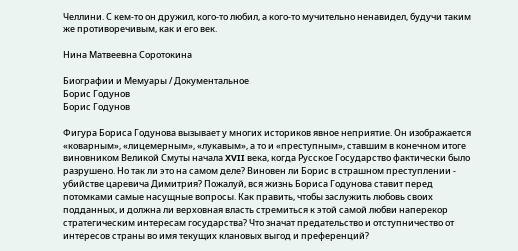Челлини. С кем-то он дружил, кого-то любил, а кого-то мучительно ненавидел, будучи таким же противоречивым, как и его век.

Нина Матвеевна Соротокина

Биографии и Мемуары / Документальное
Борис Годунов
Борис Годунов

Фигура Бориса Годунова вызывает у многих историков явное неприятие. Он изображается «коварным», «лицемерным», «лукавым», а то и «преступным», ставшим в конечном итоге виновником Великой Смуты начала XVII века, когда Русское Государство фактически было разрушено. Но так ли это на самом деле? Виновен ли Борис в страшном преступлении - убийстве царевича Димитрия? Пожалуй, вся жизнь Бориса Годунова ставит перед потомками самые насущные вопросы. Как править, чтобы заслужить любовь своих подданных, и должна ли верховная власть стремиться к этой самой любви наперекор стратегическим интересам государства? Что значат предательство и отступничество от интересов страны во имя текущих клановых выгод и преференций?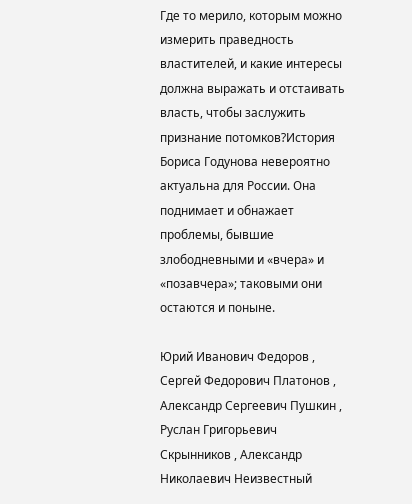Где то мерило, которым можно измерить праведность властителей, и какие интересы должна выражать и отстаивать власть, чтобы заслужить признание потомков?История Бориса Годунова невероятно актуальна для России. Она поднимает и обнажает проблемы, бывшие злободневными и «вчера» и «позавчера»; таковыми они остаются и поныне.

Юрий Иванович Федоров , Сергей Федорович Платонов , Александр Сергеевич Пушкин , Руслан Григорьевич Скрынников , Александр Николаевич Неизвестный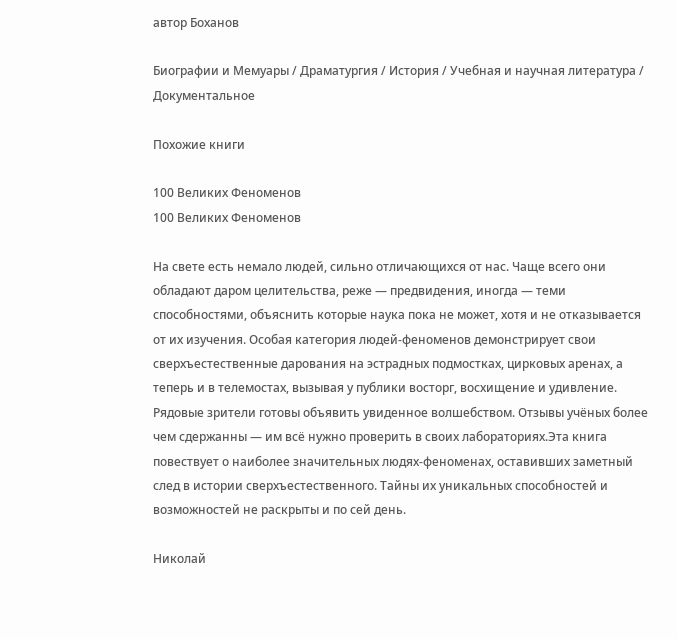автор Боханов

Биографии и Мемуары / Драматургия / История / Учебная и научная литература / Документальное

Похожие книги

100 Великих Феноменов
100 Великих Феноменов

На свете есть немало людей, сильно отличающихся от нас. Чаще всего они обладают даром целительства, реже — предвидения, иногда — теми способностями, объяснить которые наука пока не может, хотя и не отказывается от их изучения. Особая категория людей-феноменов демонстрирует свои сверхъестественные дарования на эстрадных подмостках, цирковых аренах, а теперь и в телемостах, вызывая у публики восторг, восхищение и удивление. Рядовые зрители готовы объявить увиденное волшебством. Отзывы учёных более чем сдержанны — им всё нужно проверить в своих лабораториях.Эта книга повествует о наиболее значительных людях-феноменах, оставивших заметный след в истории сверхъестественного. Тайны их уникальных способностей и возможностей не раскрыты и по сей день.

Николай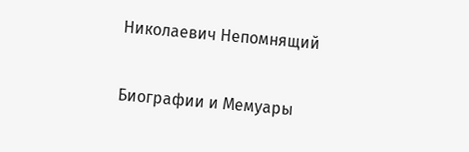Николаевич Непомнящий

Биографии и Мемуары